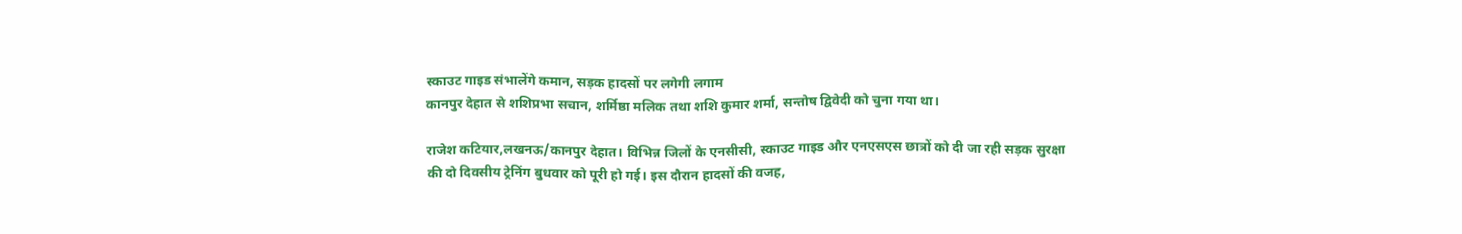स्काउट गाइड संभालेंगे कमान, सड़क हादसों पर लगेगी लगाम
कानपुर देहात से शशिप्रभा सचान, शर्मिष्ठा मलिक तथा शशि कुमार शर्मा, सन्तोष द्विवेदी को चुना गया था।

राजेश कटियार,लखनऊ/कानपुर देहात। विभिन्न जिलों के एनसीसी, स्काउट गाइड और एनएसएस छात्रों को दी जा रही सड़क सुरक्षा की दो दिवसीय ट्रेनिंग बुधवार को पूरी हो गई। इस दौरान हादसों की वजह,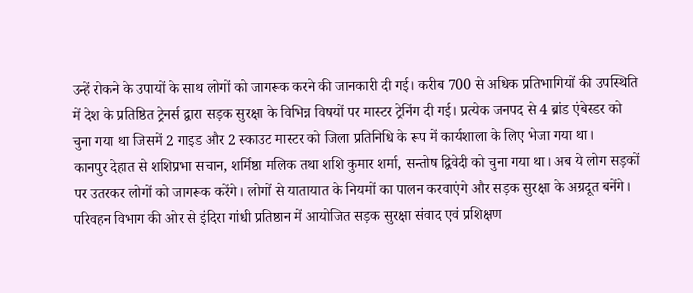उन्हें रोकने के उपायों के साथ लोगों को जागरूक करने की जानकारी दी गई। करीब 700 से अधिक प्रतिभागियों की उपस्थिति में देश के प्रतिष्ठित ट्रेनर्स द्वारा सड़क सुरक्षा के विभिन्न विषयों पर मास्टर ट्रेनिंग दी गई। प्रत्येक जनपद से 4 ब्रांड एंबेस्डर को चुना गया था जिसमें 2 गाइड और 2 स्काउट मास्टर को जिला प्रतिनिधि के रूप में कार्यशाला के लिए भेजा गया था।
कानपुर देहात से शशिप्रभा सचान, शर्मिष्ठा मलिक तथा शशि कुमार शर्मा, सन्तोष द्विवेदी को चुना गया था। अब ये लोग सड़कों पर उतरकर लोगों को जागरूक करेंगे। लोगों से यातायात के नियमों का पालन करवाएंगे और सड़क सुरक्षा के अग्रदूत बनेंगे। परिवहन विभाग की ओर से इंदिरा गांधी प्रतिष्ठान में आयोजित सड़क सुरक्षा संवाद एवं प्रशिक्षण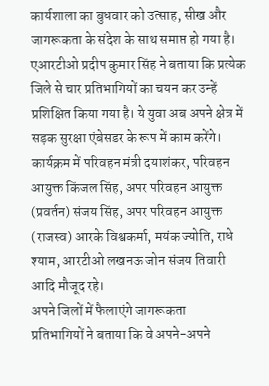कार्यशाला का बुधवार को उत्साह, सीख और जागरूकता के संदेश के साथ समाप्त हो गया है।
एआरटीओ प्रदीप कुमार सिंह ने बताया कि प्रत्येक जिले से चार प्रतिभागियों का चयन कर उन्हें प्रशिक्षित किया गया है। ये युवा अब अपने क्षेत्र में सड़क सुरक्षा एंबेसडर के रूप में काम करेंगे। कार्यक्रम में परिवहन मंत्री दयाशंकर, परिवहन आयुक्त किंजल सिंह, अपर परिवहन आयुक्त (प्रवर्तन) संजय सिंह, अपर परिवहन आयुक्त (राजस्व) आरके विश्वकर्मा, मयंक ज्योति, राधे श्याम, आरटीओ लखनऊ जोन संजय तिवारी आदि मौजूद रहे।
अपने जिलों में फैलाएंगे जागरूकता
प्रतिभागियों ने बताया कि वे अपने-अपने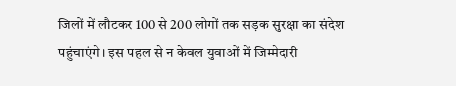जिलों में लौटकर 100 से 200 लोगों तक सड़क सुरक्षा का संदेश पहुंचाएंगे। इस पहल से न केवल युवाओं में जिम्मेदारी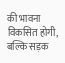की भावना विकसित होगी, बल्कि सड़क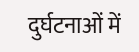दुर्घटनाओं में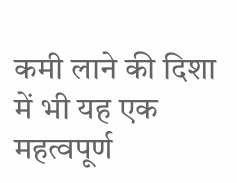कमी लाने की दिशा में भी यह एक महत्वपूर्ण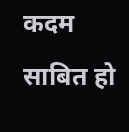कदम साबित हो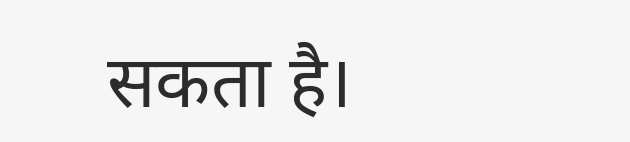सकता है।